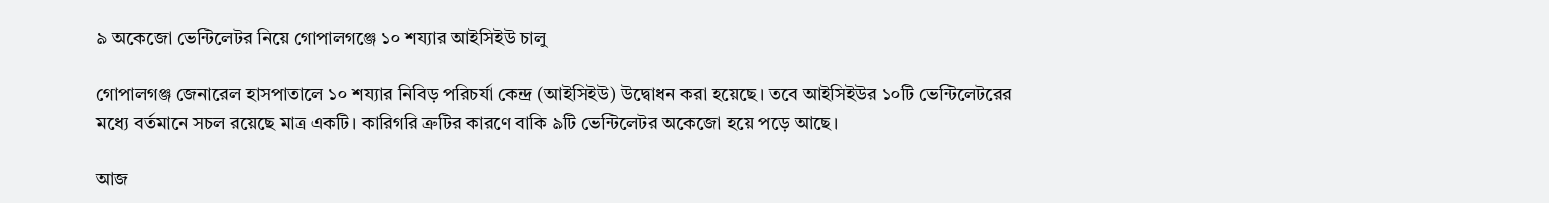৯ অকেজো ভেন্টিলেটর নিয়ে গোপালগঞ্জে ১০ শয্যার আইসিইউ চালু

গোপালগঞ্জ জেনারেল হাসপাতালে ১০ শয্যার নিবিড় পরিচর্যা কেন্দ্র (আইসিইউ) উদ্বোধন করা হয়েছে। তবে আইসিইউর ১০টি ভেন্টিলেটরের মধ্যে বর্তমানে সচল রয়েছে মাত্র একটি। কারিগরি ত্রুটির কারণে বাকি ৯টি ভেন্টিলেটর অকেজো হয়ে পড়ে আছে।

আজ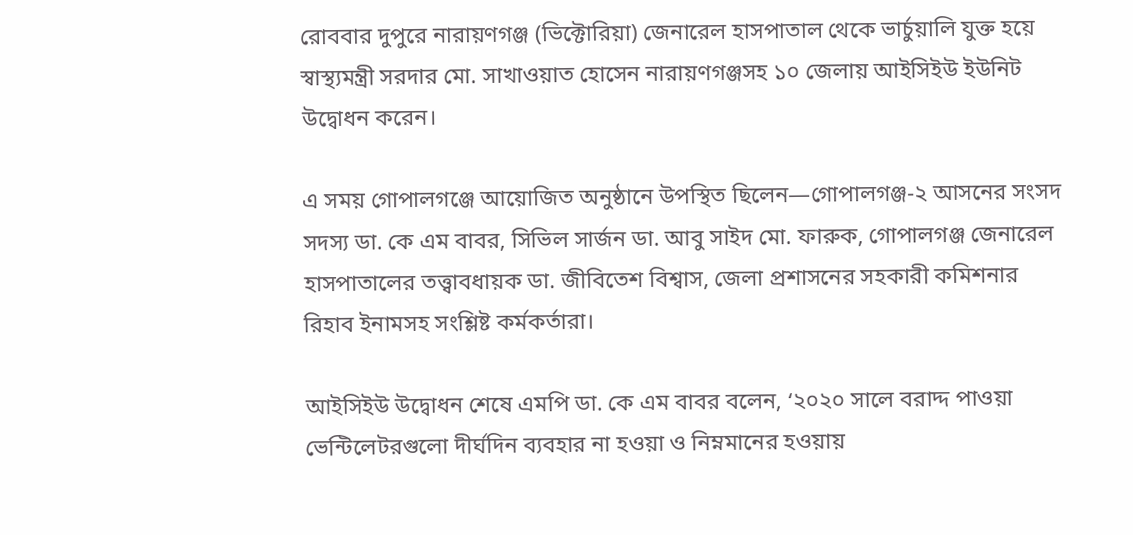রোববার দুপুরে নারায়ণগঞ্জ (ভিক্টোরিয়া) জেনারেল হাসপাতাল থেকে ভার্চুয়ালি যুক্ত হয়ে স্বাস্থ্যমন্ত্রী সরদার মো. সাখাওয়াত হোসেন নারায়ণগঞ্জসহ ১০ জেলায় আইসিইউ ইউনিট উদ্বোধন করেন।

এ সময় গোপালগঞ্জে আয়োজিত অনুষ্ঠানে উপস্থিত ছিলেন—গোপালগঞ্জ-২ আসনের সংসদ সদস্য ডা. কে এম বাবর, সিভিল সার্জন ডা. আবু সাইদ মো. ফারুক, গোপালগঞ্জ জেনারেল হাসপাতালের তত্ত্বাবধায়ক ডা. জীবিতেশ বিশ্বাস, জেলা প্রশাসনের সহকারী কমিশনার রিহাব ইনামসহ সংশ্লিষ্ট কর্মকর্তারা।

আইসিইউ উদ্বোধন শেষে এমপি ডা. কে এম বাবর বলেন, ‘২০২০ সালে বরাদ্দ পাওয়া ভেন্টিলেটরগুলো দীর্ঘদিন ব্যবহার না হওয়া ও নিম্নমানের হওয়ায়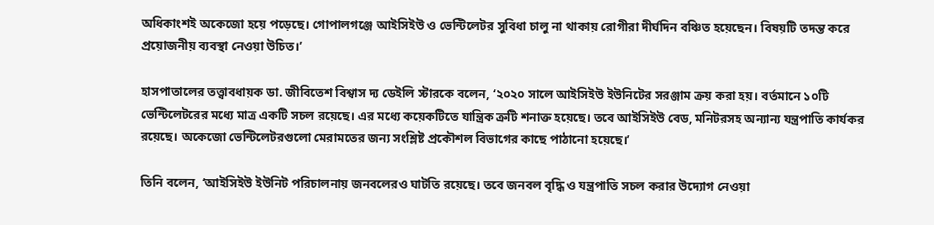অধিকাংশই অকেজো হয়ে পড়েছে। গোপালগঞ্জে আইসিইউ ও ভেন্টিলেটর সুবিধা চালু না থাকায় রোগীরা দীর্ঘদিন বঞ্চিত হয়েছেন। বিষয়টি তদন্ত করে প্রয়োজনীয় ব্যবস্থা নেওয়া উচিত।’

হাসপাতালের তত্ত্বাবধায়ক ডা. জীবিতেশ বিশ্বাস দ্য ডেইলি স্টারকে বলেন, ‘২০২০ সালে আইসিইউ ইউনিটের সরঞ্জাম ক্রয় করা হয়। বর্তমানে ১০টি ভেন্টিলেটরের মধ্যে মাত্র একটি সচল রয়েছে। এর মধ্যে কয়েকটিতে যান্ত্রিক ত্রুটি শনাক্ত হয়েছে। তবে আইসিইউ বেড, মনিটরসহ অন্যান্য যন্ত্রপাতি কার্যকর রয়েছে। অকেজো ভেন্টিলেটরগুলো মেরামতের জন্য সংশ্লিষ্ট প্রকৌশল বিভাগের কাছে পাঠানো হয়েছে।’

তিনি বলেন, ‘আইসিইউ ইউনিট পরিচালনায় জনবলেরও ঘাটতি রয়েছে। তবে জনবল বৃদ্ধি ‍ও যন্ত্রপাতি সচল করার উদ্যোগ নেওয়া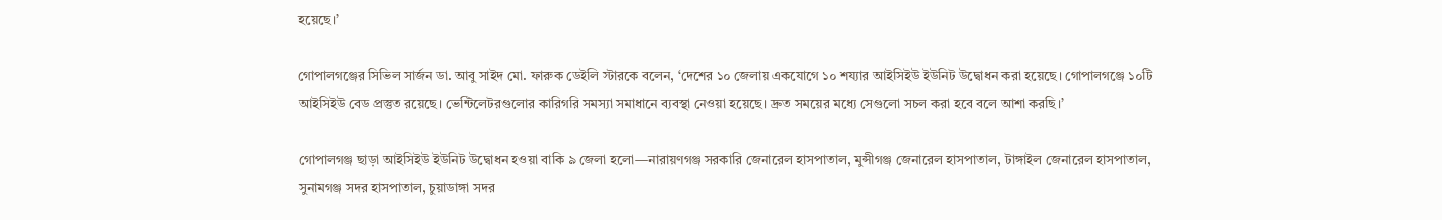হয়েছে।’

গোপালগঞ্জের সিভিল সার্জন ডা. আবু সাইদ মো. ফারুক ডেইলি স্টারকে বলেন, ‘দেশের ১০ জেলায় একযোগে ১০ শয্যার আইসিইউ ইউনিট উদ্বোধন করা হয়েছে। গোপালগঞ্জে ১০টি আইসিইউ বেড প্রস্তুত রয়েছে। ভেন্টিলেটরগুলোর কারিগরি সমস্যা সমাধানে ব্যবস্থা নেওয়া হয়েছে। দ্রুত সময়ের মধ্যে সেগুলো সচল করা হবে বলে আশা করছি।’

গোপালগঞ্জ ছাড়া আইসিইউ ইউনিট উদ্বোধন হওয়া বাকি ৯ জেলা হলো—নারায়ণগঞ্জ সরকারি জেনারেল হাসপাতাল, মুন্সীগঞ্জ জেনারেল হাসপাতাল, টাঙ্গাইল জেনারেল হাসপাতাল, সুনামগঞ্জ সদর হাসপাতাল, চুয়াডাঙ্গা সদর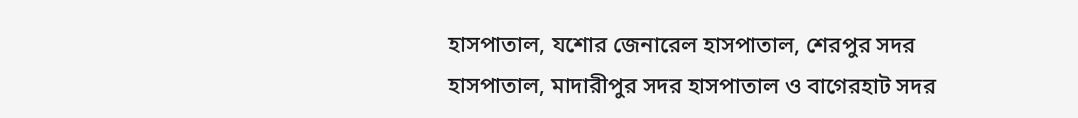হাসপাতাল, যশোর জেনারেল হাসপাতাল, শেরপুর সদর হাসপাতাল, মাদারীপুর সদর হাসপাতাল ও বাগেরহাট সদর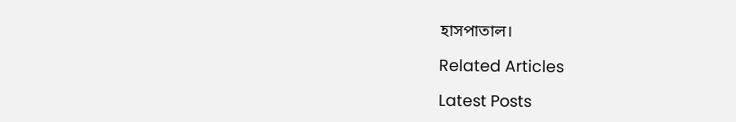হাসপাতাল।

Related Articles

Latest Posts